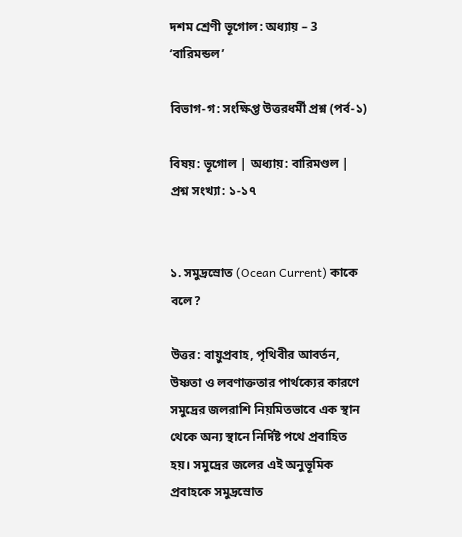দশম শ্রেণী ভূগোল: অধ্যায় – 3 ‘বারিমন্ডল’

বিভাগ-গ: সংক্ষিপ্ত উত্তরধর্মী প্রশ্ন (পর্ব-১)

বিষয়: ভূগোল | অধ্যায়: বারিমণ্ডল | প্রশ্ন সংখ্যা: ১-১৭


১. সমুদ্রস্রোত (Ocean Current) কাকে বলে?

উত্তর: বায়ুপ্রবাহ, পৃথিবীর আবর্তন, উষ্ণতা ও লবণাক্ততার পার্থক্যের কারণে সমুদ্রের জলরাশি নিয়মিতভাবে এক স্থান থেকে অন্য স্থানে নির্দিষ্ট পথে প্রবাহিত হয়। সমুদ্রের জলের এই অনুভূমিক প্রবাহকে সমুদ্রস্রোত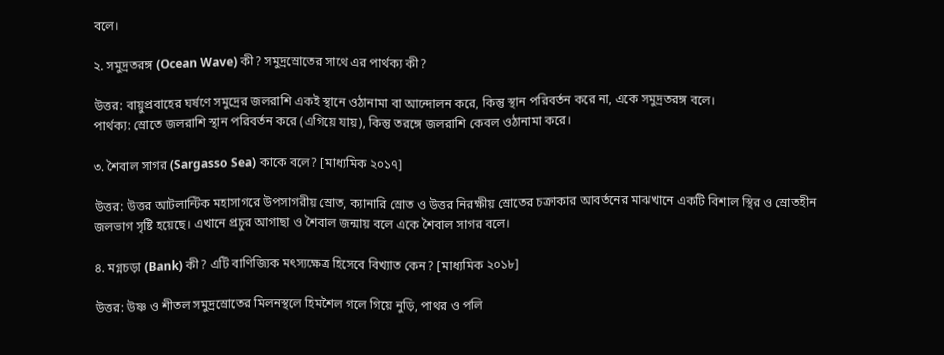বলে।

২. সমুদ্রতরঙ্গ (Ocean Wave) কী? সমুদ্রস্রোতের সাথে এর পার্থক্য কী?

উত্তর: বায়ুপ্রবাহের ঘর্ষণে সমুদ্রের জলরাশি একই স্থানে ওঠানামা বা আন্দোলন করে, কিন্তু স্থান পরিবর্তন করে না, একে সমুদ্রতরঙ্গ বলে।
পার্থক্য: স্রোতে জলরাশি স্থান পরিবর্তন করে (এগিয়ে যায়), কিন্তু তরঙ্গে জলরাশি কেবল ওঠানামা করে।

৩. শৈবাল সাগর (Sargasso Sea) কাকে বলে? [মাধ্যমিক ২০১৭]

উত্তর: উত্তর আটলান্টিক মহাসাগরে উপসাগরীয় স্রোত, ক্যানারি স্রোত ও উত্তর নিরক্ষীয় স্রোতের চক্রাকার আবর্তনের মাঝখানে একটি বিশাল স্থির ও স্রোতহীন জলভাগ সৃষ্টি হয়েছে। এখানে প্রচুর আগাছা ও শৈবাল জন্মায় বলে একে শৈবাল সাগর বলে।

৪. মগ্নচড়া (Bank) কী? এটি বাণিজ্যিক মৎস্যক্ষেত্র হিসেবে বিখ্যাত কেন? [মাধ্যমিক ২০১৮]

উত্তর: উষ্ণ ও শীতল সমুদ্রস্রোতের মিলনস্থলে হিমশৈল গলে গিয়ে নুড়ি, পাথর ও পলি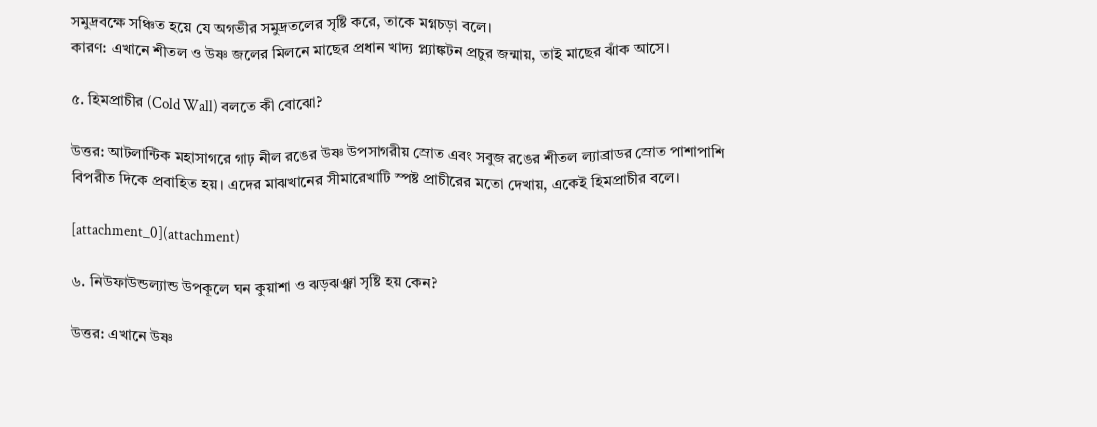সমুদ্রবক্ষে সঞ্চিত হয়ে যে অগভীর সমুদ্রতলের সৃষ্টি করে, তাকে মগ্নচড়া বলে।
কারণ: এখানে শীতল ও উষ্ণ জলের মিলনে মাছের প্রধান খাদ্য প্ল্যাঙ্কটন প্রচুর জন্মায়, তাই মাছের ঝাঁক আসে।

৫. হিমপ্রাচীর (Cold Wall) বলতে কী বোঝো?

উত্তর: আটলান্টিক মহাসাগরে গাঢ় নীল রঙের উষ্ণ উপসাগরীয় স্রোত এবং সবুজ রঙের শীতল ল্যাব্রাডর স্রোত পাশাপাশি বিপরীত দিকে প্রবাহিত হয়। এদের মাঝখানের সীমারেখাটি স্পষ্ট প্রাচীরের মতো দেখায়, একেই হিমপ্রাচীর বলে।

[attachment_0](attachment)

৬. নিউফাউন্ডল্যান্ড উপকূলে ঘন কুয়াশা ও ঝড়ঝঞ্ঝা সৃষ্টি হয় কেন?

উত্তর: এখানে উষ্ণ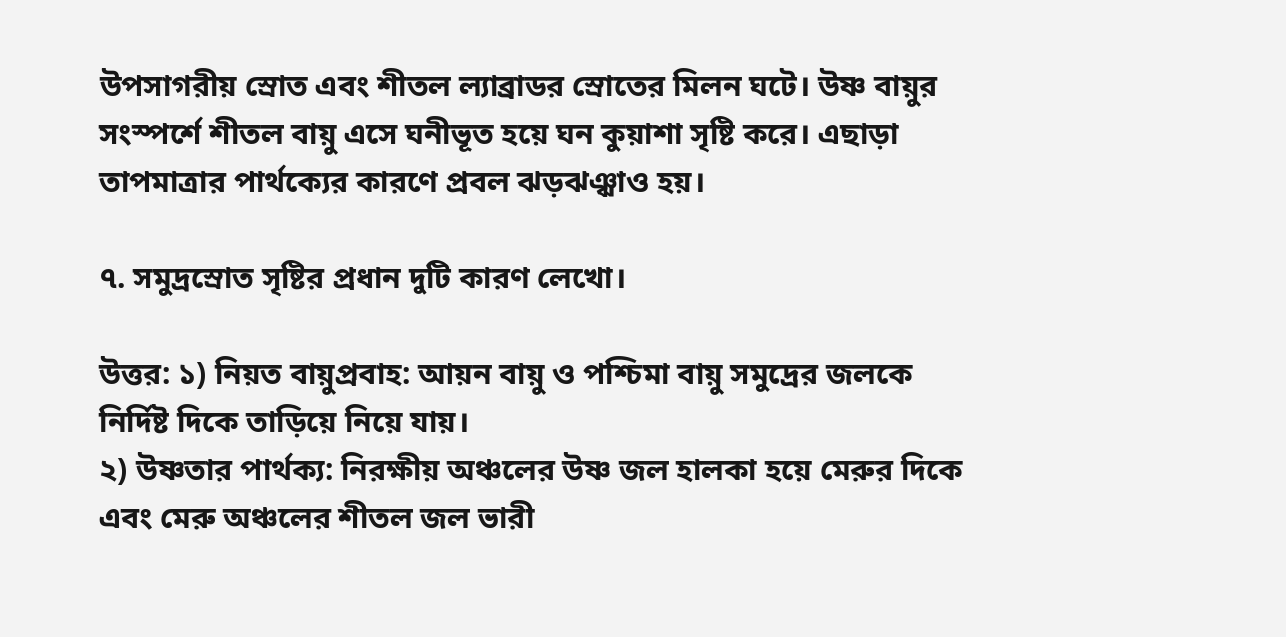উপসাগরীয় স্রোত এবং শীতল ল্যাব্রাডর স্রোতের মিলন ঘটে। উষ্ণ বায়ুর সংস্পর্শে শীতল বায়ু এসে ঘনীভূত হয়ে ঘন কুয়াশা সৃষ্টি করে। এছাড়া তাপমাত্রার পার্থক্যের কারণে প্রবল ঝড়ঝঞ্ঝাও হয়।

৭. সমুদ্রস্রোত সৃষ্টির প্রধান দুটি কারণ লেখো।

উত্তর: ১) নিয়ত বায়ুপ্রবাহ: আয়ন বায়ু ও পশ্চিমা বায়ু সমুদ্রের জলকে নির্দিষ্ট দিকে তাড়িয়ে নিয়ে যায়।
২) উষ্ণতার পার্থক্য: নিরক্ষীয় অঞ্চলের উষ্ণ জল হালকা হয়ে মেরুর দিকে এবং মেরু অঞ্চলের শীতল জল ভারী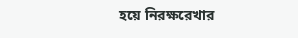হয়ে নিরক্ষরেখার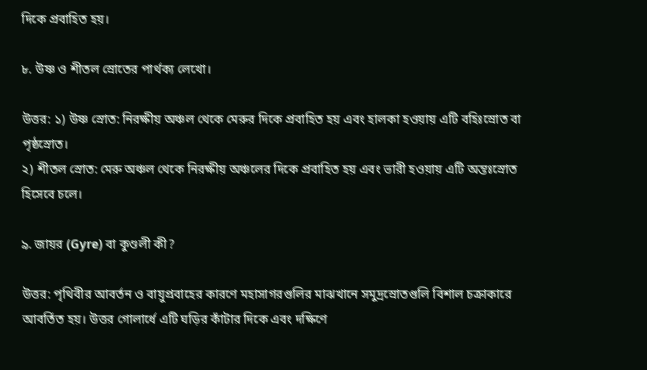দিকে প্রবাহিত হয়।

৮. উষ্ণ ও শীতল স্রোতের পার্থক্য লেখো।

উত্তর: ১) উষ্ণ স্রোত: নিরক্ষীয় অঞ্চল থেকে মেরুর দিকে প্রবাহিত হয় এবং হালকা হওয়ায় এটি বহিঃস্রোত বা পৃষ্ঠস্রোত।
২) শীতল স্রোত: মেরু অঞ্চল থেকে নিরক্ষীয় অঞ্চলের দিকে প্রবাহিত হয় এবং ভারী হওয়ায় এটি অন্তঃস্রোত হিসেবে চলে।

৯. জায়র (Gyre) বা কুণ্ডলী কী?

উত্তর: পৃথিবীর আবর্তন ও বায়ুপ্রবাহের কারণে মহাসাগরগুলির মাঝখানে সমুদ্রস্রোতগুলি বিশাল চক্রাকারে আবর্তিত হয়। উত্তর গোলার্ধে এটি ঘড়ির কাঁটার দিকে এবং দক্ষিণে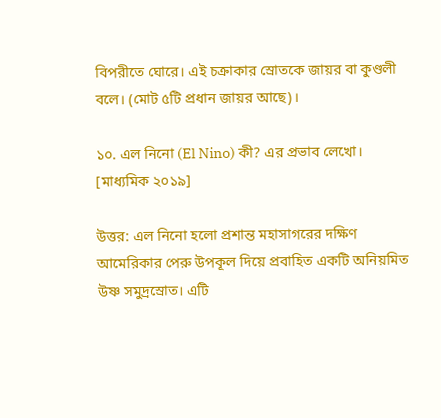বিপরীতে ঘোরে। এই চক্রাকার স্রোতকে জায়র বা কুণ্ডলী বলে। (মোট ৫টি প্রধান জায়র আছে)।

১০. এল নিনো (El Nino) কী? এর প্রভাব লেখো। [মাধ্যমিক ২০১৯]

উত্তর: এল নিনো হলো প্রশান্ত মহাসাগরের দক্ষিণ আমেরিকার পেরু উপকূল দিয়ে প্রবাহিত একটি অনিয়মিত উষ্ণ সমুদ্রস্রোত। এটি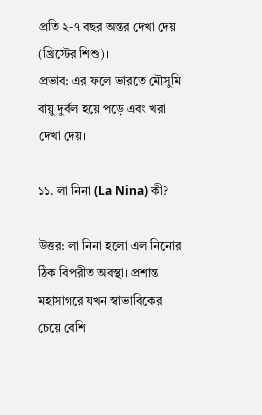প্রতি ২-৭ বছর অন্তর দেখা দেয় (খ্রিস্টের শিশু)।
প্রভাব: এর ফলে ভারতে মৌসুমি বায়ু দুর্বল হয়ে পড়ে এবং খরা দেখা দেয়।

১১. লা নিনা (La Nina) কী?

উত্তর: লা নিনা হলো এল নিনোর ঠিক বিপরীত অবস্থা। প্রশান্ত মহাসাগরে যখন স্বাভাবিকের চেয়ে বেশি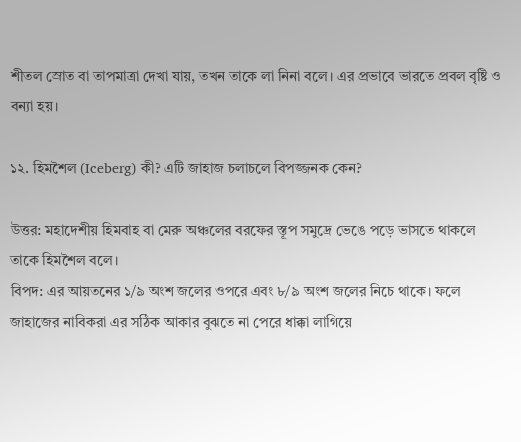শীতল স্রোত বা তাপমাত্রা দেখা যায়, তখন তাকে লা নিনা বলে। এর প্রভাবে ভারতে প্রবল বৃষ্টি ও বন্যা হয়।

১২. হিমশৈল (Iceberg) কী? এটি জাহাজ চলাচলে বিপজ্জনক কেন?

উত্তর: মহাদেশীয় হিমবাহ বা মেরু অঞ্চলের বরফের স্তূপ সমুদ্রে ভেঙে পড়ে ভাসতে থাকলে তাকে হিমশৈল বলে।
বিপদ: এর আয়তনের ১/৯ অংশ জলের ওপরে এবং ৮/৯ অংশ জলের নিচে থাকে। ফলে জাহাজের নাবিকরা এর সঠিক আকার বুঝতে না পেরে ধাক্কা লাগিয়ে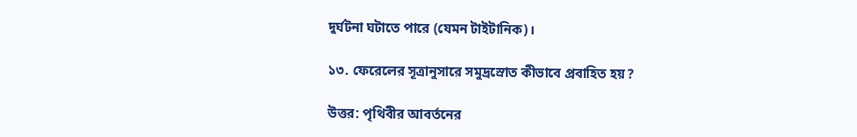দুর্ঘটনা ঘটাতে পারে (যেমন টাইটানিক)।

১৩. ফেরেলের সূত্রানুসারে সমুদ্রস্রোত কীভাবে প্রবাহিত হয়?

উত্তর: পৃথিবীর আবর্তনের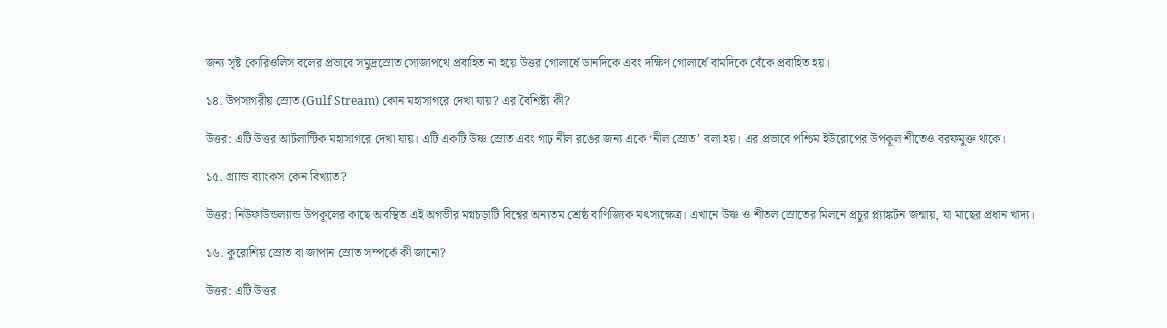জন্য সৃষ্ট কোরিওলিস বলের প্রভাবে সমুদ্রস্রোত সোজাপথে প্রবাহিত না হয়ে উত্তর গোলার্ধে ডানদিকে এবং দক্ষিণ গোলার্ধে বামদিকে বেঁকে প্রবাহিত হয়।

১৪. উপসাগরীয় স্রোত (Gulf Stream) কোন মহাসাগরে দেখা যায়? এর বৈশিষ্ট্য কী?

উত্তর: এটি উত্তর আটলান্টিক মহাসাগরে দেখা যায়। এটি একটি উষ্ণ স্রোত এবং গাঢ় নীল রঙের জন্য একে ‘নীল স্রোত’ বলা হয়। এর প্রভাবে পশ্চিম ইউরোপের উপকূল শীতেও বরফমুক্ত থাকে।

১৫. গ্র্যান্ড ব্যাংকস কেন বিখ্যাত?

উত্তর: নিউফাউন্ডল্যান্ড উপকূলের কাছে অবস্থিত এই অগভীর মগ্নচড়াটি বিশ্বের অন্যতম শ্রেষ্ঠ বাণিজ্যিক মৎস্যক্ষেত্র। এখানে উষ্ণ ও শীতল স্রোতের মিলনে প্রচুর প্ল্যাঙ্কটন জন্মায়, যা মাছের প্রধান খাদ্য।

১৬. কুরোশিয় স্রোত বা জাপান স্রোত সম্পর্কে কী জানো?

উত্তর: এটি উত্তর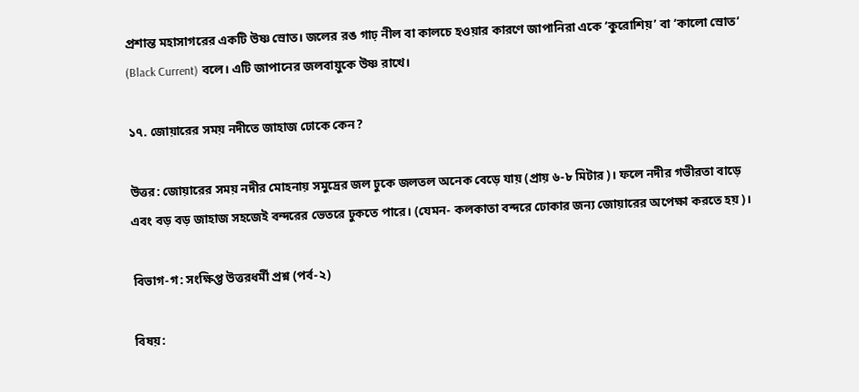প্রশান্ত মহাসাগরের একটি উষ্ণ স্রোত। জলের রঙ গাঢ় নীল বা কালচে হওয়ার কারণে জাপানিরা একে ‘কুরোশিয়’ বা ‘কালো স্রোত’ (Black Current) বলে। এটি জাপানের জলবায়ুকে উষ্ণ রাখে।

১৭. জোয়ারের সময় নদীতে জাহাজ ঢোকে কেন?

উত্তর: জোয়ারের সময় নদীর মোহনায় সমুদ্রের জল ঢুকে জলতল অনেক বেড়ে যায় (প্রায় ৬-৮ মিটার)। ফলে নদীর গভীরতা বাড়ে এবং বড় বড় জাহাজ সহজেই বন্দরের ভেতরে ঢুকতে পারে। (যেমন- কলকাতা বন্দরে ঢোকার জন্য জোয়ারের অপেক্ষা করতে হয়)।

বিভাগ-গ: সংক্ষিপ্ত উত্তরধর্মী প্রশ্ন (পর্ব-২)

বিষয়: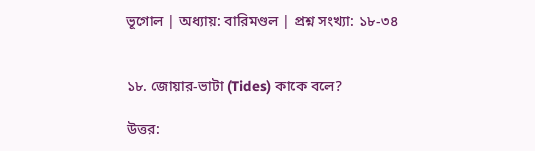ভূগোল | অধ্যায়: বারিমণ্ডল | প্রশ্ন সংখ্যা: ১৮-৩৪


১৮. জোয়ার-ভাটা (Tides) কাকে বলে?

উত্তর: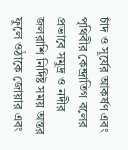চাঁদ ও সূর্যের আকর্ষণ এবং পৃথিবীর কেন্দ্রাতিগ বলের প্রভাবে সমুদ্র ও নদীর জলরাশি নির্দিষ্ট সময় অন্তর ফুলে ওঠাকে জোয়ার এবং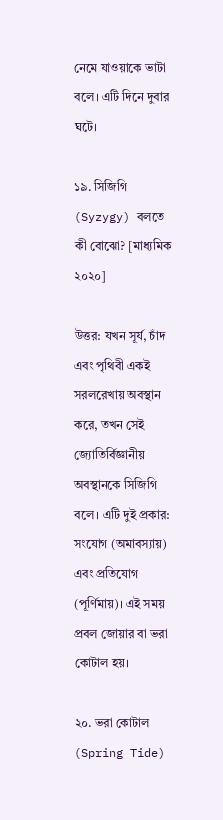নেমে যাওয়াকে ভাটা বলে। এটি দিনে দুবার ঘটে।

১৯. সিজিগি (Syzygy) বলতে কী বোঝো? [মাধ্যমিক ২০২০]

উত্তর: যখন সূর্য, চাঁদ এবং পৃথিবী একই সরলরেখায় অবস্থান করে, তখন সেই জ্যোতির্বিজ্ঞানীয় অবস্থানকে সিজিগি বলে। এটি দুই প্রকার: সংযোগ (অমাবস্যায়) এবং প্রতিযোগ (পূর্ণিমায়)। এই সময় প্রবল জোয়ার বা ভরা কোটাল হয়।

২০. ভরা কোটাল (Spring Tide)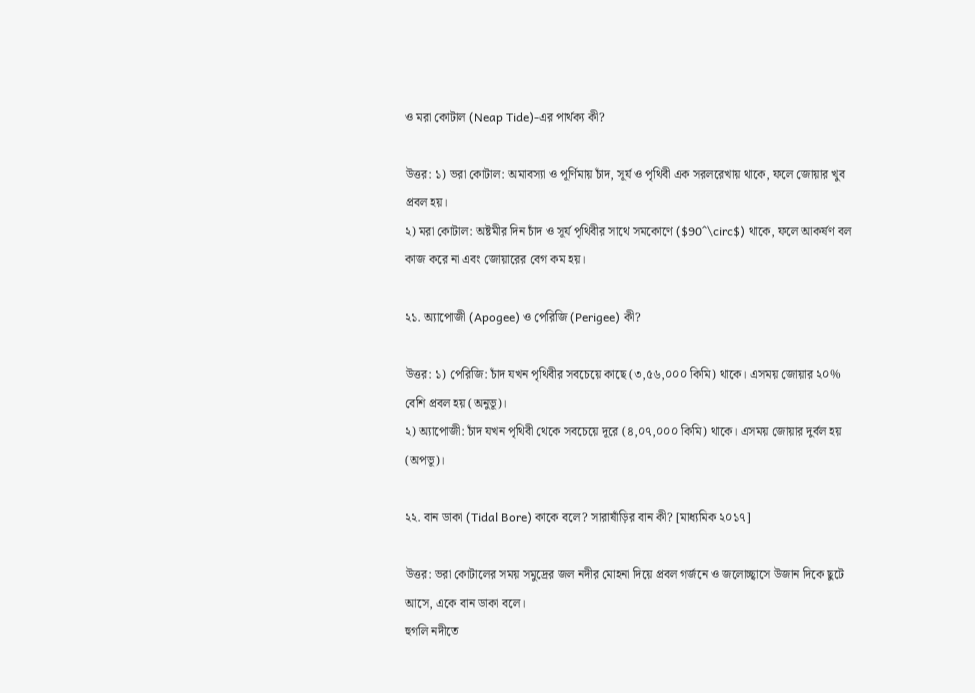ও মরা কোটাল (Neap Tide)-এর পার্থক্য কী?

উত্তর: ১) ভরা কোটাল: অমাবস্যা ও পূর্ণিমায় চাঁদ, সূর্য ও পৃথিবী এক সরলরেখায় থাকে, ফলে জোয়ার খুব প্রবল হয়।
২) মরা কোটাল: অষ্টমীর দিন চাঁদ ও সূর্য পৃথিবীর সাথে সমকোণে ($90^\circ$) থাকে, ফলে আকর্ষণ বল কাজ করে না এবং জোয়ারের বেগ কম হয়।

২১. অ্যাপোজী (Apogee) ও পেরিজি (Perigee) কী?

উত্তর: ১) পেরিজি: চাঁদ যখন পৃথিবীর সবচেয়ে কাছে (৩,৫৬,০০০ কিমি) থাকে। এসময় জোয়ার ২০% বেশি প্রবল হয় (অনুভূ)।
২) অ্যাপোজী: চাঁদ যখন পৃথিবী থেকে সবচেয়ে দূরে (৪,০৭,০০০ কিমি) থাকে। এসময় জোয়ার দুর্বল হয় (অপভূ)।

২২. বান ডাকা (Tidal Bore) কাকে বলে? সারাষাঁড়ির বান কী? [মাধ্যমিক ২০১৭]

উত্তর: ভরা কোটালের সময় সমুদ্রের জল নদীর মোহনা দিয়ে প্রবল গর্জনে ও জলোচ্ছ্বাসে উজান দিকে ছুটে আসে, একে বান ডাকা বলে।
হুগলি নদীতে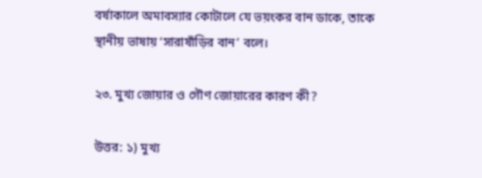বর্ষাকালে অমাবস্যার কোটালে যে ভয়ংকর বান ডাকে, তাকে স্থানীয় ভাষায় ‘সারাষাঁড়ির বান’ বলে।

২৩. মুখ্য জোয়ার ও গৌণ জোয়ারের কারণ কী?

উত্তর: ১) মুখ্য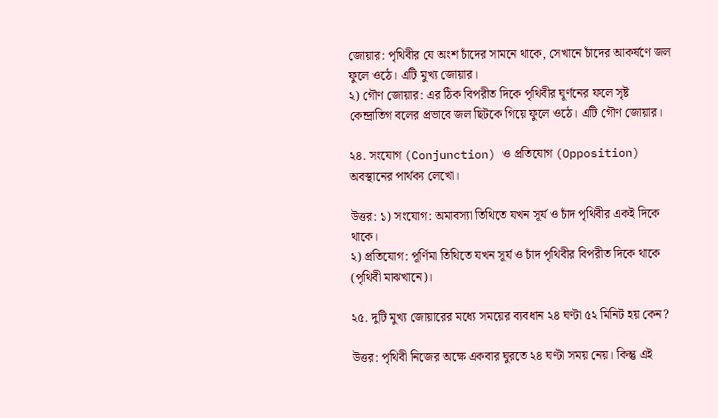জোয়ার: পৃথিবীর যে অংশ চাঁদের সামনে থাকে, সেখানে চাঁদের আকর্ষণে জল ফুলে ওঠে। এটি মুখ্য জোয়ার।
২) গৌণ জোয়ার: এর ঠিক বিপরীত দিকে পৃথিবীর ঘূর্ণনের ফলে সৃষ্ট কেন্দ্রাতিগ বলের প্রভাবে জল ছিটকে গিয়ে ফুলে ওঠে। এটি গৌণ জোয়ার।

২৪. সংযোগ (Conjunction) ও প্রতিযোগ (Opposition) অবস্থানের পার্থক্য লেখো।

উত্তর: ১) সংযোগ: অমাবস্যা তিথিতে যখন সূর্য ও চাঁদ পৃথিবীর একই দিকে থাকে।
২) প্রতিযোগ: পূর্ণিমা তিথিতে যখন সূর্য ও চাঁদ পৃথিবীর বিপরীত দিকে থাকে (পৃথিবী মাঝখানে)।

২৫. দুটি মুখ্য জোয়ারের মধ্যে সময়ের ব্যবধান ২৪ ঘণ্টা ৫২ মিনিট হয় কেন?

উত্তর: পৃথিবী নিজের অক্ষে একবার ঘুরতে ২৪ ঘণ্টা সময় নেয়। কিন্তু এই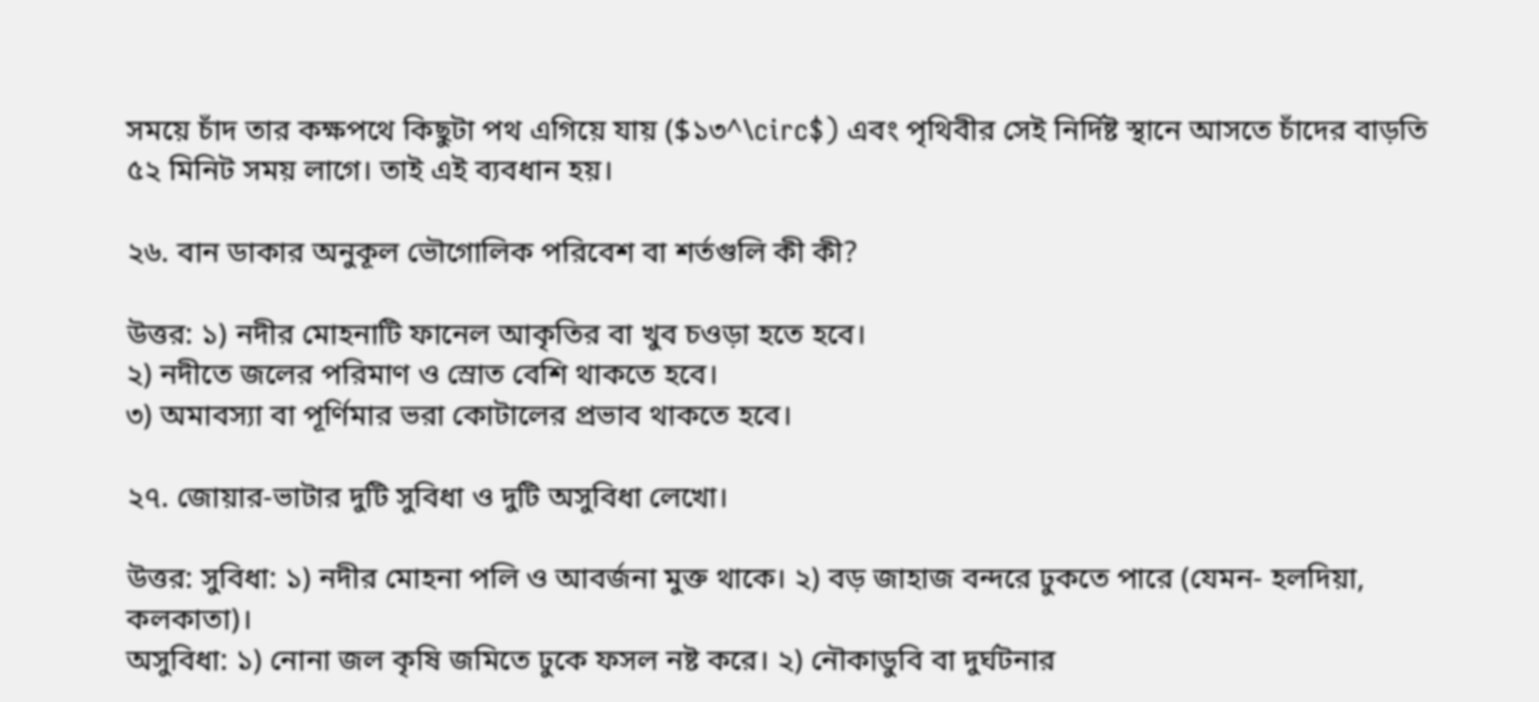সময়ে চাঁদ তার কক্ষপথে কিছুটা পথ এগিয়ে যায় ($১৩^\circ$) এবং পৃথিবীর সেই নির্দিষ্ট স্থানে আসতে চাঁদের বাড়তি ৫২ মিনিট সময় লাগে। তাই এই ব্যবধান হয়।

২৬. বান ডাকার অনুকূল ভৌগোলিক পরিবেশ বা শর্তগুলি কী কী?

উত্তর: ১) নদীর মোহনাটি ফানেল আকৃতির বা খুব চওড়া হতে হবে।
২) নদীতে জলের পরিমাণ ও স্রোত বেশি থাকতে হবে।
৩) অমাবস্যা বা পূর্ণিমার ভরা কোটালের প্রভাব থাকতে হবে।

২৭. জোয়ার-ভাটার দুটি সুবিধা ও দুটি অসুবিধা লেখো।

উত্তর: সুবিধা: ১) নদীর মোহনা পলি ও আবর্জনা মুক্ত থাকে। ২) বড় জাহাজ বন্দরে ঢুকতে পারে (যেমন- হলদিয়া, কলকাতা)।
অসুবিধা: ১) নোনা জল কৃষি জমিতে ঢুকে ফসল নষ্ট করে। ২) নৌকাডুবি বা দুর্ঘটনার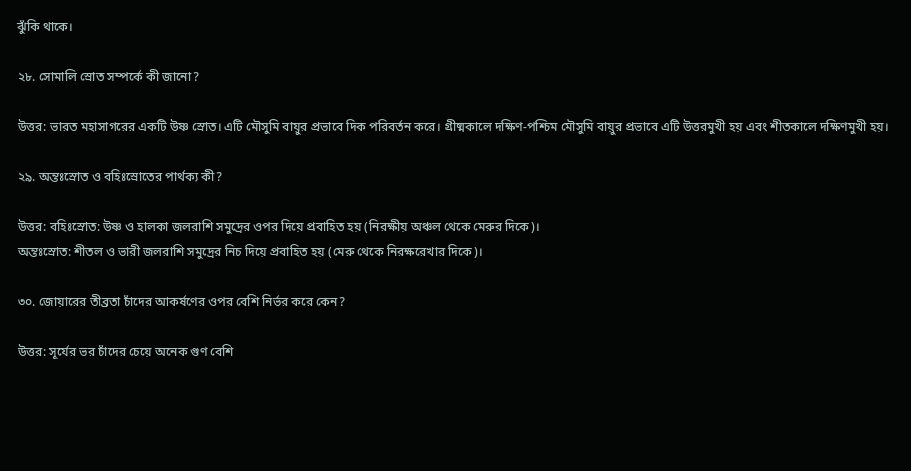ঝুঁকি থাকে।

২৮. সোমালি স্রোত সম্পর্কে কী জানো?

উত্তর: ভারত মহাসাগরের একটি উষ্ণ স্রোত। এটি মৌসুমি বায়ুর প্রভাবে দিক পরিবর্তন করে। গ্রীষ্মকালে দক্ষিণ-পশ্চিম মৌসুমি বায়ুর প্রভাবে এটি উত্তরমুখী হয় এবং শীতকালে দক্ষিণমুখী হয়।

২৯. অন্তঃস্রোত ও বহিঃস্রোতের পার্থক্য কী?

উত্তর: বহিঃস্রোত: উষ্ণ ও হালকা জলরাশি সমুদ্রের ওপর দিয়ে প্রবাহিত হয় (নিরক্ষীয় অঞ্চল থেকে মেরুর দিকে)।
অন্তঃস্রোত: শীতল ও ভারী জলরাশি সমুদ্রের নিচ দিয়ে প্রবাহিত হয় (মেরু থেকে নিরক্ষরেখার দিকে)।

৩০. জোয়ারের তীব্রতা চাঁদের আকর্ষণের ওপর বেশি নির্ভর করে কেন?

উত্তর: সূর্যের ভর চাঁদের চেয়ে অনেক গুণ বেশি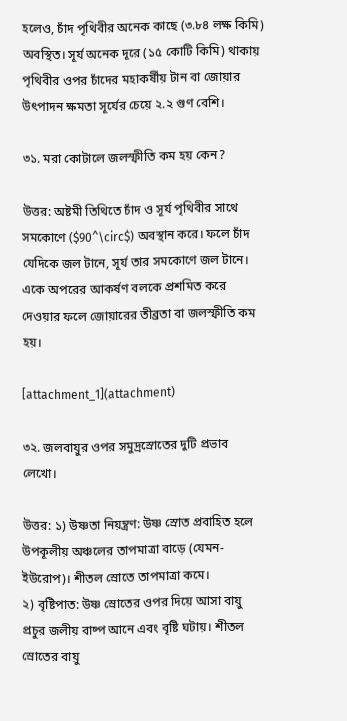হলেও, চাঁদ পৃথিবীর অনেক কাছে (৩.৮৪ লক্ষ কিমি) অবস্থিত। সূর্য অনেক দূরে (১৫ কোটি কিমি) থাকায় পৃথিবীর ওপর চাঁদের মহাকর্ষীয় টান বা জোয়ার উৎপাদন ক্ষমতা সূর্যের চেয়ে ২.২ গুণ বেশি।

৩১. মরা কোটালে জলস্ফীতি কম হয় কেন?

উত্তর: অষ্টমী তিথিতে চাঁদ ও সূর্য পৃথিবীর সাথে সমকোণে ($90^\circ$) অবস্থান করে। ফলে চাঁদ যেদিকে জল টানে, সূর্য তার সমকোণে জল টানে। একে অপরের আকর্ষণ বলকে প্রশমিত করে দেওয়ার ফলে জোয়ারের তীব্রতা বা জলস্ফীতি কম হয়।

[attachment_1](attachment)

৩২. জলবায়ুর ওপর সমুদ্রস্রোতের দুটি প্রভাব লেখো।

উত্তর: ১) উষ্ণতা নিয়ন্ত্রণ: উষ্ণ স্রোত প্রবাহিত হলে উপকূলীয় অঞ্চলের তাপমাত্রা বাড়ে (যেমন- ইউরোপ)। শীতল স্রোতে তাপমাত্রা কমে।
২) বৃষ্টিপাত: উষ্ণ স্রোতের ওপর দিয়ে আসা বায়ু প্রচুর জলীয় বাষ্প আনে এবং বৃষ্টি ঘটায়। শীতল স্রোতের বায়ু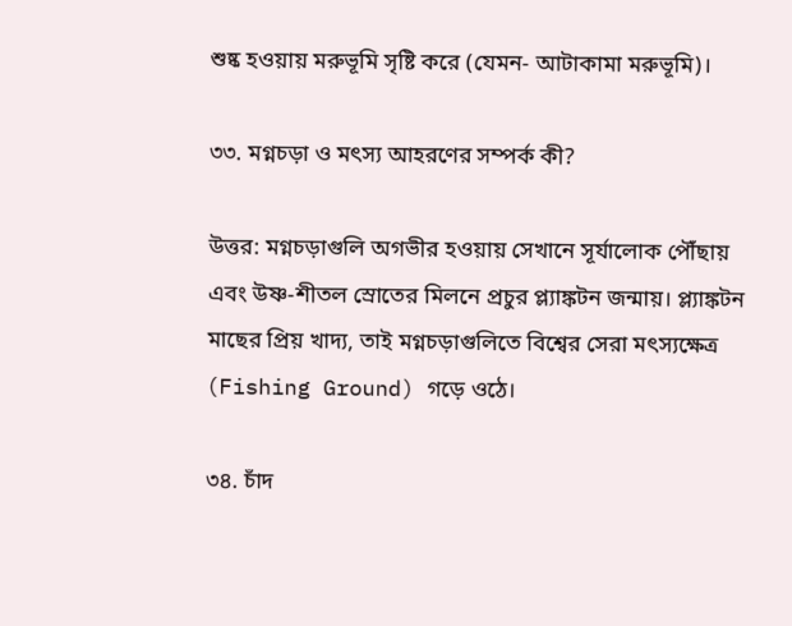শুষ্ক হওয়ায় মরুভূমি সৃষ্টি করে (যেমন- আটাকামা মরুভূমি)।

৩৩. মগ্নচড়া ও মৎস্য আহরণের সম্পর্ক কী?

উত্তর: মগ্নচড়াগুলি অগভীর হওয়ায় সেখানে সূর্যালোক পৌঁছায় এবং উষ্ণ-শীতল স্রোতের মিলনে প্রচুর প্ল্যাঙ্কটন জন্মায়। প্ল্যাঙ্কটন মাছের প্রিয় খাদ্য, তাই মগ্নচড়াগুলিতে বিশ্বের সেরা মৎস্যক্ষেত্র (Fishing Ground) গড়ে ওঠে।

৩৪. চাঁদ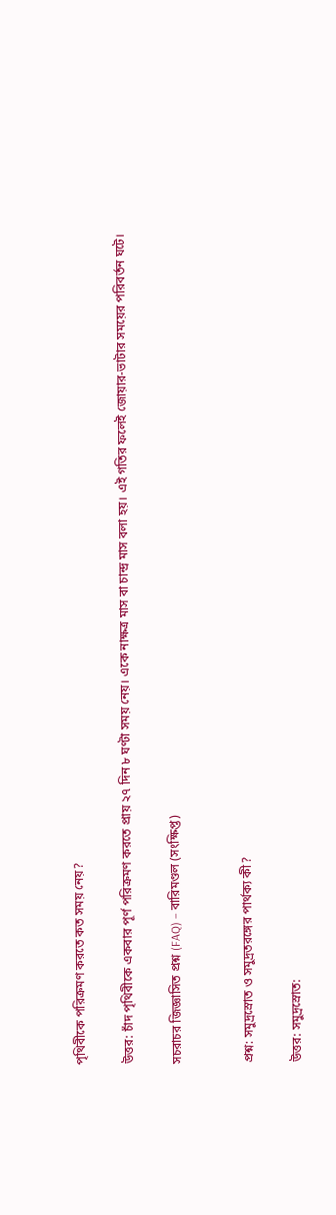পৃথিবীকে পরিক্রমণ করতে কত সময় নেয়?

উত্তর: চাঁদ পৃথিবীকে একবার পূর্ণ পরিক্রমণ করতে প্রায় ২৭ দিন ৮ ঘণ্টা সময় নেয়। একে নাক্ষত্র মাস বা চান্দ্র মাস বলা হয়। এই গতির ফলেই জোয়ার-ভাটার সময়ের পরিবর্তন ঘটে।

সচরাচর জিজ্ঞাসিত প্রশ্ন (FAQ) – বারিমণ্ডল (সংক্ষিপ্ত)


প্রশ্ন: সমুদ্রস্রোত ও সমুদ্রতরঙ্গের পার্থক্য কী?

উত্তর: সমুদ্রস্রোত: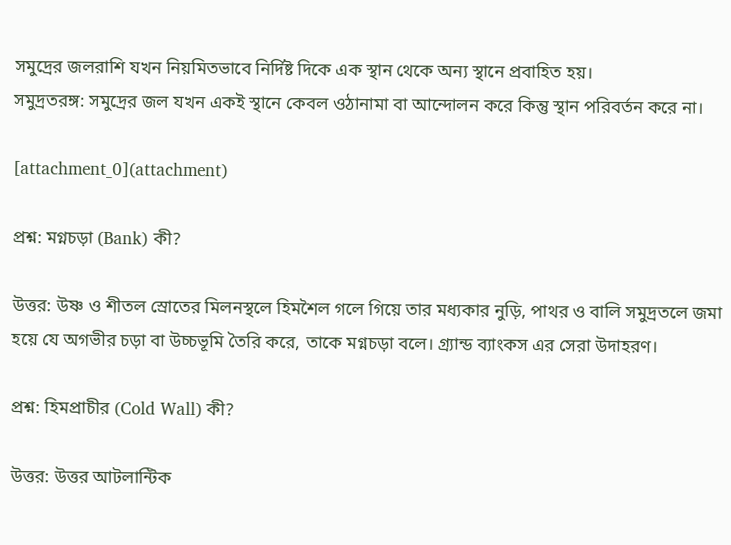সমুদ্রের জলরাশি যখন নিয়মিতভাবে নির্দিষ্ট দিকে এক স্থান থেকে অন্য স্থানে প্রবাহিত হয়।
সমুদ্রতরঙ্গ: সমুদ্রের জল যখন একই স্থানে কেবল ওঠানামা বা আন্দোলন করে কিন্তু স্থান পরিবর্তন করে না।

[attachment_0](attachment)

প্রশ্ন: মগ্নচড়া (Bank) কী?

উত্তর: উষ্ণ ও শীতল স্রোতের মিলনস্থলে হিমশৈল গলে গিয়ে তার মধ্যকার নুড়ি, পাথর ও বালি সমুদ্রতলে জমা হয়ে যে অগভীর চড়া বা উচ্চভূমি তৈরি করে, তাকে মগ্নচড়া বলে। গ্র্যান্ড ব্যাংকস এর সেরা উদাহরণ।

প্রশ্ন: হিমপ্রাচীর (Cold Wall) কী?

উত্তর: উত্তর আটলান্টিক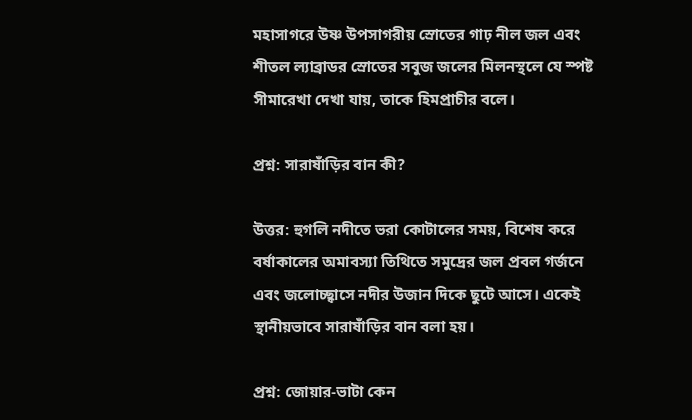মহাসাগরে উষ্ণ উপসাগরীয় স্রোতের গাঢ় নীল জল এবং শীতল ল্যাব্রাডর স্রোতের সবুজ জলের মিলনস্থলে যে স্পষ্ট সীমারেখা দেখা যায়, তাকে হিমপ্রাচীর বলে।

প্রশ্ন: সারাষাঁড়ির বান কী?

উত্তর: হুগলি নদীতে ভরা কোটালের সময়, বিশেষ করে বর্ষাকালের অমাবস্যা তিথিতে সমুদ্রের জল প্রবল গর্জনে এবং জলোচ্ছ্বাসে নদীর উজান দিকে ছুটে আসে। একেই স্থানীয়ভাবে সারাষাঁড়ির বান বলা হয়।

প্রশ্ন: জোয়ার-ভাটা কেন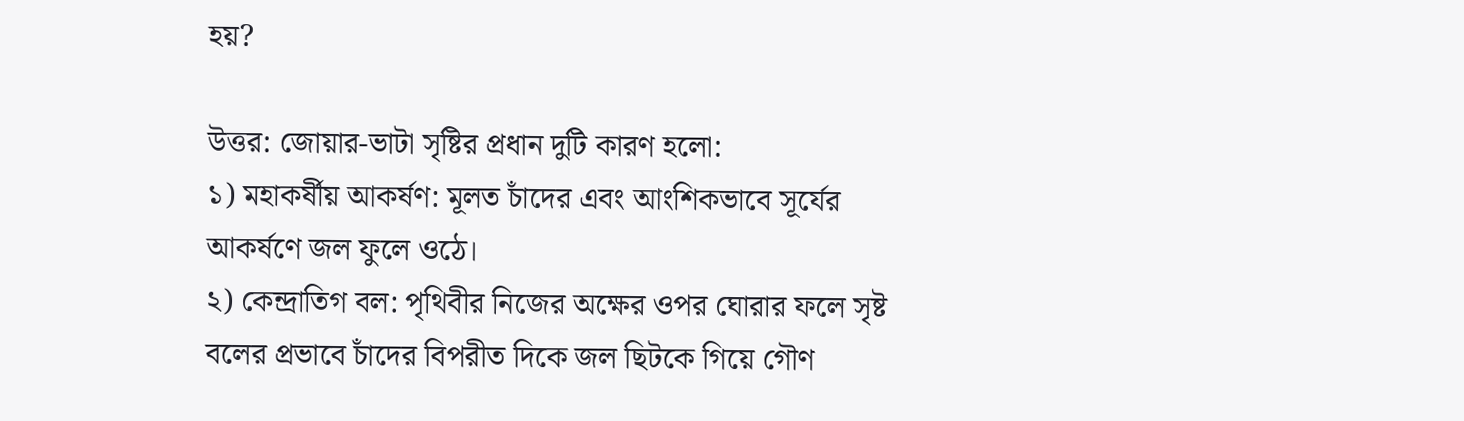হয়?

উত্তর: জোয়ার-ভাটা সৃষ্টির প্রধান দুটি কারণ হলো:
১) মহাকর্ষীয় আকর্ষণ: মূলত চাঁদের এবং আংশিকভাবে সূর্যের আকর্ষণে জল ফুলে ওঠে।
২) কেন্দ্রাতিগ বল: পৃথিবীর নিজের অক্ষের ওপর ঘোরার ফলে সৃষ্ট বলের প্রভাবে চাঁদের বিপরীত দিকে জল ছিটকে গিয়ে গৌণ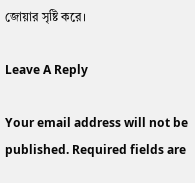জোয়ার সৃষ্টি করে।

Leave A Reply

Your email address will not be published. Required fields are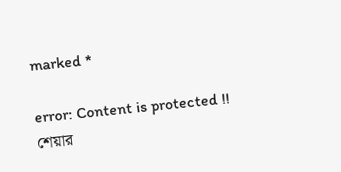marked *

error: Content is protected !!
শেয়ার